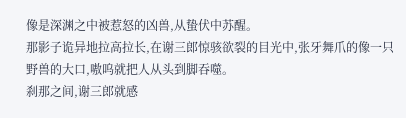像是深渊之中被惹怒的凶兽,从蛰伏中苏醒。
那影子诡异地拉高拉长,在谢三郎惊骇欲裂的目光中,张牙舞爪的像一只野兽的大口,嗷呜就把人从头到脚吞噬。
刹那之间,谢三郎就感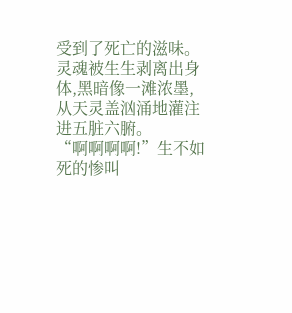受到了死亡的滋味。
灵魂被生生剥离出身体,黑暗像一滩浓墨,从天灵盖汹涌地灌注进五脏六腑。
“啊啊啊啊!”生不如死的惨叫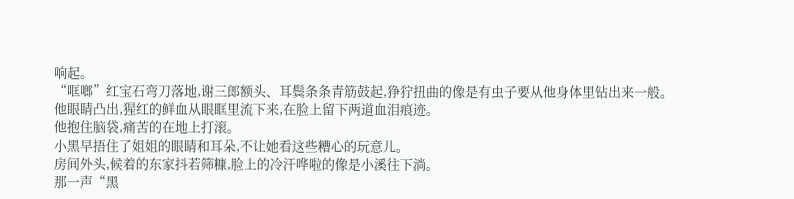响起。
“哐啷”红宝石弯刀落地,谢三郎额头、耳鬓条条青筋鼓起,狰狞扭曲的像是有虫子要从他身体里钻出来一般。
他眼睛凸出,猩红的鲜血从眼眶里流下来,在脸上留下两道血泪痕迹。
他抱住脑袋,痛苦的在地上打滚。
小黑早捂住了姐姐的眼睛和耳朵,不让她看这些糟心的玩意儿。
房间外头,候着的东家抖若筛糠,脸上的冷汗哗啦的像是小溪往下淌。
那一声“黑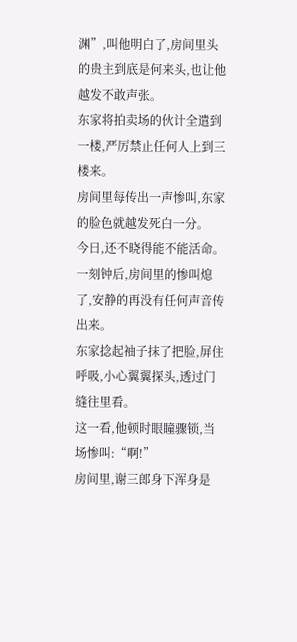渊”,叫他明白了,房间里头的贵主到底是何来头,也让他越发不敢声张。
东家将拍卖场的伙计全遣到一楼,严厉禁止任何人上到三楼来。
房间里每传出一声惨叫,东家的脸色就越发死白一分。
今日,还不晓得能不能活命。
一刻钟后,房间里的惨叫熄了,安静的再没有任何声音传出来。
东家捻起袖子抹了把脸,屏住呼吸,小心翼翼探头,透过门缝往里看。
这一看,他顿时眼瞳骤锁,当场惨叫:“啊!”
房间里,谢三郎身下浑身是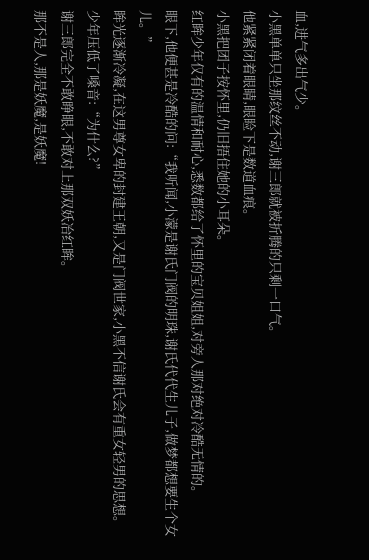血,进气多出气少。
小黑单单只坐那纹丝不动,谢三郎就被折腾的只剩一口气。
他紧紧闭着眼睛,眼睑下是数道血痕。
小黑把团子按怀里,仍旧捂住她的小耳朵。
红眸少年仅有的温情和耐心,悉数都给了怀里的宝贝姐姐,对旁人那对绝对冷酷无情的。
眼下,他便甚是冷酷的问:“我听闻,小濛是谢氏门阀的明珠,谢氏代代生儿子,做梦都想要生个女儿。”
眸光逐渐冷凝,在这男尊女卑的封建王朝,又是门阀世家,小黑不信谢氏会有重女轻男的思想。
少年压低了嗓音:“为什么?”
谢三郎完全不敢睁眼,不敢对上那双妖冶红眸。
那不是人,那是妖魔,是妖魔!